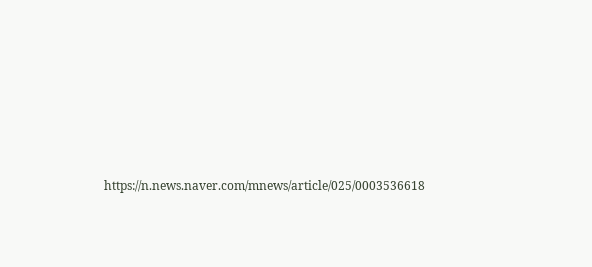https://n.news.naver.com/mnews/article/025/0003536618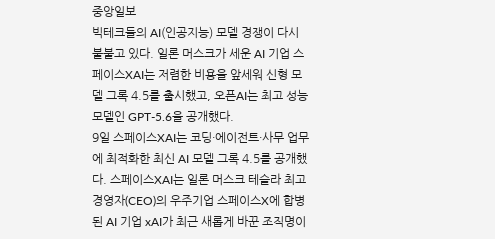중앙일보
빅테크들의 AI(인공지능) 모델 경쟁이 다시 불붙고 있다. 일론 머스크가 세운 AI 기업 스페이스XAI는 저렴한 비용을 앞세워 신형 모델 그록 4.5를 출시했고, 오픈AI는 최고 성능 모델인 GPT-5.6을 공개했다.
9일 스페이스XAI는 코딩·에이전트·사무 업무에 최적화한 최신 AI 모델 그록 4.5를 공개했다. 스페이스XAI는 일론 머스크 테슬라 최고경영자(CEO)의 우주기업 스페이스X에 합병된 AI 기업 xAI가 최근 새롭게 바꾼 조직명이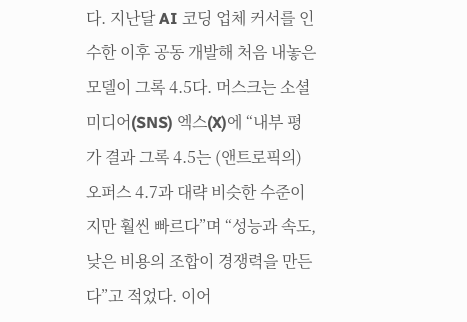다. 지난달 AI 코딩 업체 커서를 인수한 이후 공동 개발해 처음 내놓은 모델이 그록 4.5다. 머스크는 소셜미디어(SNS) 엑스(X)에 “내부 평가 결과 그록 4.5는 (앤트로픽의) 오퍼스 4.7과 대략 비슷한 수준이지만 훨씬 빠르다”며 “성능과 속도, 낮은 비용의 조합이 경쟁력을 만든다”고 적었다. 이어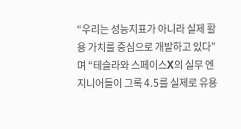“우리는 성능지표가 아니라 실제 활용 가치를 중심으로 개발하고 있다”며 “테슬라와 스페이스X의 실무 엔지니어들이 그록 4.5를 실제로 유용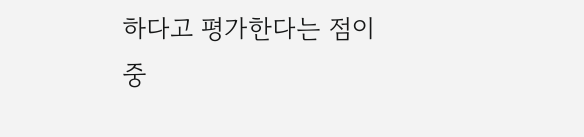하다고 평가한다는 점이 중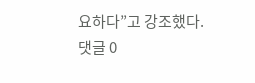요하다”고 강조했다.
댓글 0